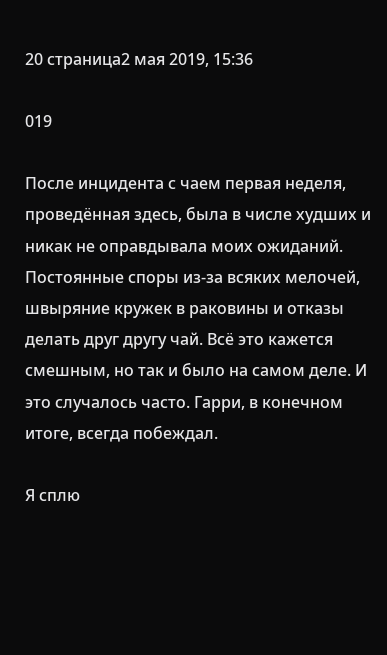20 страница2 мая 2019, 15:36

019

После инцидента с чаем первая неделя, проведённая здесь, была в числе худших и никак не оправдывала моих ожиданий. Постоянные споры из-за всяких мелочей, швыряние кружек в раковины и отказы делать друг другу чай. Всё это кажется смешным, но так и было на самом деле. И это случалось часто. Гарри, в конечном итоге, всегда побеждал.

Я сплю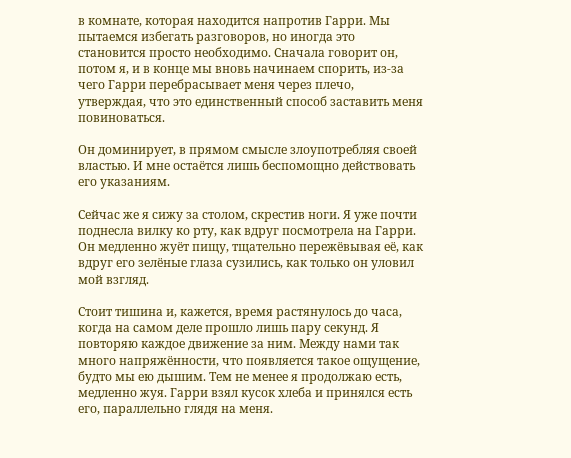в комнате, которая находится напротив Гарри. Мы пытаемся избегать разговоров, но иногда это становится просто необходимо. Сначала говорит он, потом я, и в конце мы вновь начинаем спорить, из-за чего Гарри перебрасывает меня через плечо, утверждая, что это единственный способ заставить меня повиноваться.

Он доминирует, в прямом смысле злоупотребляя своей властью. И мне остаётся лишь беспомощно действовать его указаниям.

Сейчас же я сижу за столом, скрестив ноги. Я уже почти поднесла вилку ко рту, как вдруг посмотрела на Гарри. Он медленно жуёт пищу, тщательно пережёвывая её, как вдруг его зелёные глаза сузились, как только он уловил мой взгляд.

Стоит тишина и, кажется, время растянулось до часа, когда на самом деле прошло лишь пару секунд. Я повторяю каждое движение за ним. Между нами так много напряжённости, что появляется такое ощущение, будто мы ею дышим. Тем не менее я продолжаю есть, медленно жуя. Гарри взял кусок хлеба и принялся есть его, параллельно глядя на меня.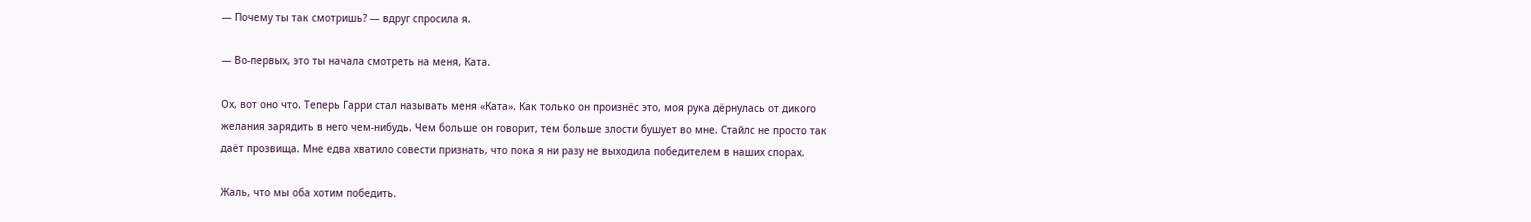— Почему ты так смотришь? — вдруг спросила я.

— Во-первых, это ты начала смотреть на меня, Ката.

Ох, вот оно что. Теперь Гарри стал называть меня «Ката». Как только он произнёс это, моя рука дёрнулась от дикого желания зарядить в него чем-нибудь. Чем больше он говорит, тем больше злости бушует во мне. Стайлс не просто так даёт прозвища. Мне едва хватило совести признать, что пока я ни разу не выходила победителем в наших спорах.

Жаль, что мы оба хотим победить.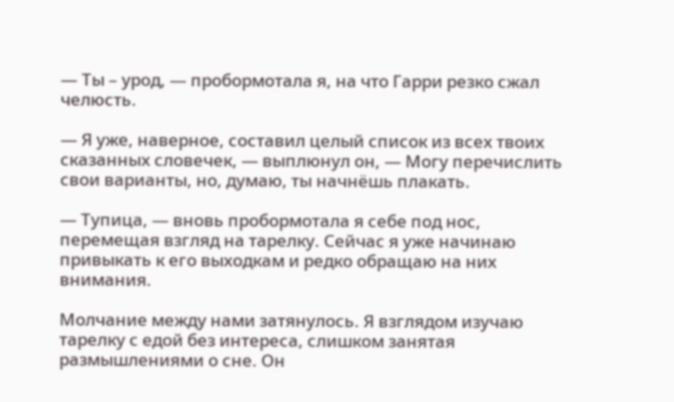— Ты – урод, — пробормотала я, на что Гарри резко сжал челюсть.

— Я уже, наверное, составил целый список из всех твоих сказанных словечек, — выплюнул он, — Могу перечислить свои варианты, но, думаю, ты начнёшь плакать.

— Тупица, — вновь пробормотала я себе под нос, перемещая взгляд на тарелку. Сейчас я уже начинаю привыкать к его выходкам и редко обращаю на них внимания.

Молчание между нами затянулось. Я взглядом изучаю тарелку с едой без интереса, слишком занятая размышлениями о сне. Он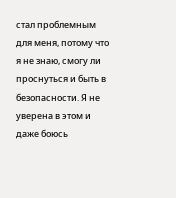стал проблемным для меня, потому что я не знаю, смогу ли проснуться и быть в безопасности. Я не уверена в этом и даже боюсь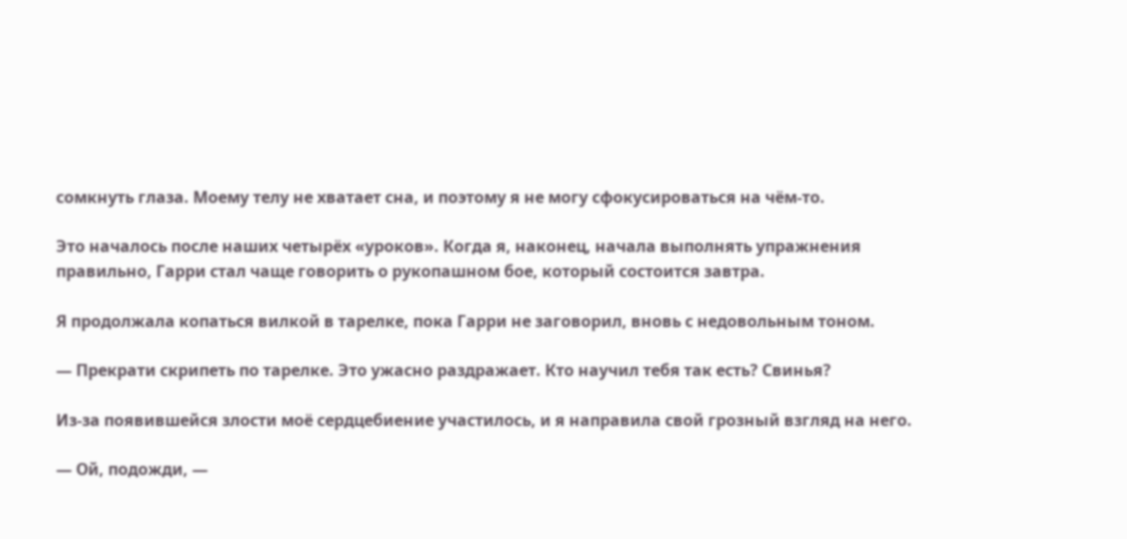сомкнуть глаза. Моему телу не хватает сна, и поэтому я не могу сфокусироваться на чём-то.

Это началось после наших четырёх «уроков». Когда я, наконец, начала выполнять упражнения правильно, Гарри стал чаще говорить о рукопашном бое, который состоится завтра.

Я продолжала копаться вилкой в тарелке, пока Гарри не заговорил, вновь с недовольным тоном.

— Прекрати скрипеть по тарелке. Это ужасно раздражает. Кто научил тебя так есть? Свинья?

Из-за появившейся злости моё сердцебиение участилось, и я направила свой грозный взгляд на него.

— Ой, подожди, —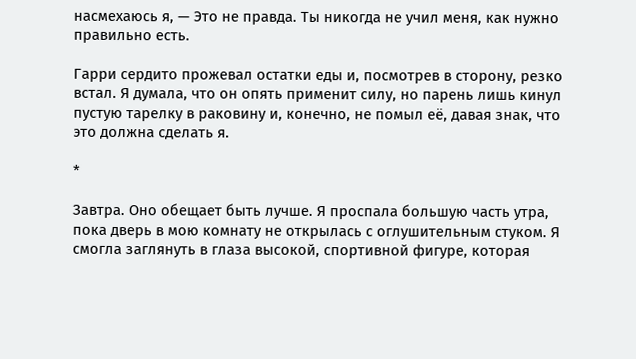насмехаюсь я, — Это не правда. Ты никогда не учил меня, как нужно правильно есть.

Гарри сердито прожевал остатки еды и, посмотрев в сторону, резко встал. Я думала, что он опять применит силу, но парень лишь кинул пустую тарелку в раковину и, конечно, не помыл её, давая знак, что это должна сделать я.

*

Завтра. Оно обещает быть лучше. Я проспала большую часть утра, пока дверь в мою комнату не открылась с оглушительным стуком. Я смогла заглянуть в глаза высокой, спортивной фигуре, которая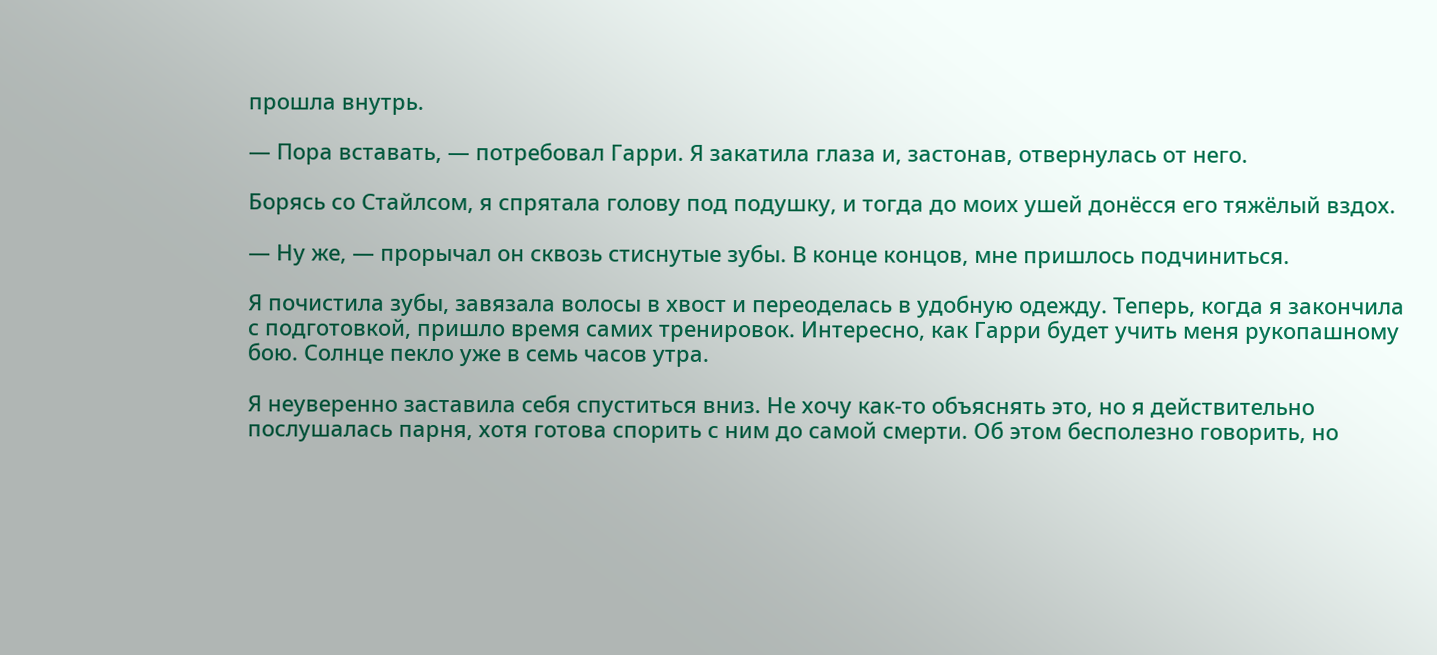прошла внутрь.

— Пора вставать, — потребовал Гарри. Я закатила глаза и, застонав, отвернулась от него.

Борясь со Стайлсом, я спрятала голову под подушку, и тогда до моих ушей донёсся его тяжёлый вздох.

— Ну же, — прорычал он сквозь стиснутые зубы. В конце концов, мне пришлось подчиниться.

Я почистила зубы, завязала волосы в хвост и переоделась в удобную одежду. Теперь, когда я закончила с подготовкой, пришло время самих тренировок. Интересно, как Гарри будет учить меня рукопашному бою. Солнце пекло уже в семь часов утра.

Я неуверенно заставила себя спуститься вниз. Не хочу как-то объяснять это, но я действительно послушалась парня, хотя готова спорить с ним до самой смерти. Об этом бесполезно говорить, но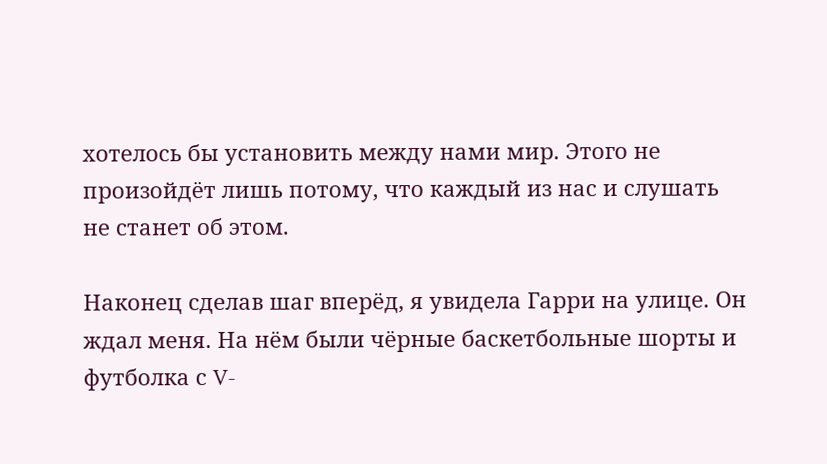хотелось бы установить между нами мир. Этого не произойдёт лишь потому, что каждый из нас и слушать не станет об этом.

Наконец сделав шаг вперёд, я увидела Гарри на улице. Он ждал меня. На нём были чёрные баскетбольные шорты и футболка с V-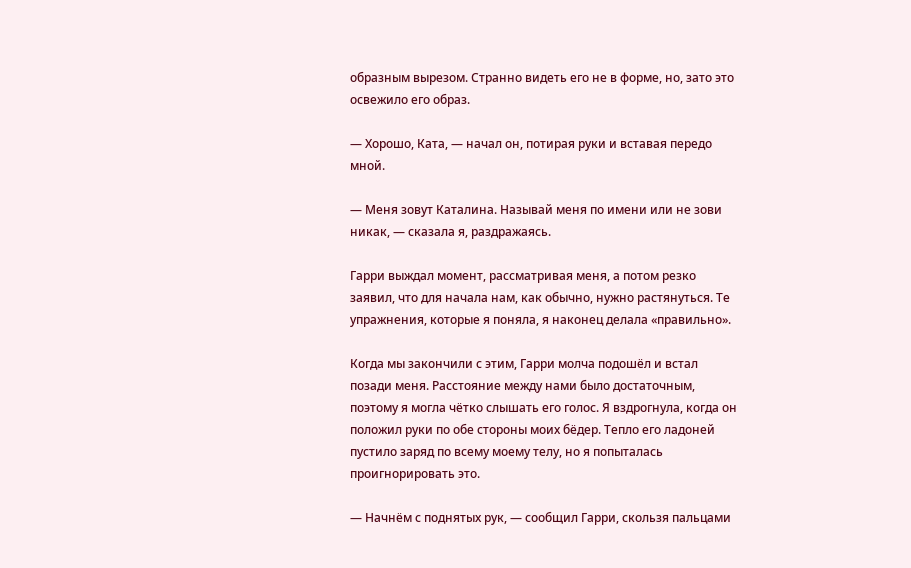образным вырезом. Странно видеть его не в форме, но, зато это освежило его образ.

— Хорошо, Ката, — начал он, потирая руки и вставая передо мной.

— Меня зовут Каталина. Называй меня по имени или не зови никак, — сказала я, раздражаясь.

Гарри выждал момент, рассматривая меня, а потом резко заявил, что для начала нам, как обычно, нужно растянуться. Те упражнения, которые я поняла, я наконец делала «правильно».

Когда мы закончили с этим, Гарри молча подошёл и встал позади меня. Расстояние между нами было достаточным, поэтому я могла чётко слышать его голос. Я вздрогнула, когда он положил руки по обе стороны моих бёдер. Тепло его ладоней пустило заряд по всему моему телу, но я попыталась проигнорировать это.

— Начнём с поднятых рук, — сообщил Гарри, скользя пальцами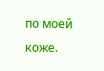по моей коже.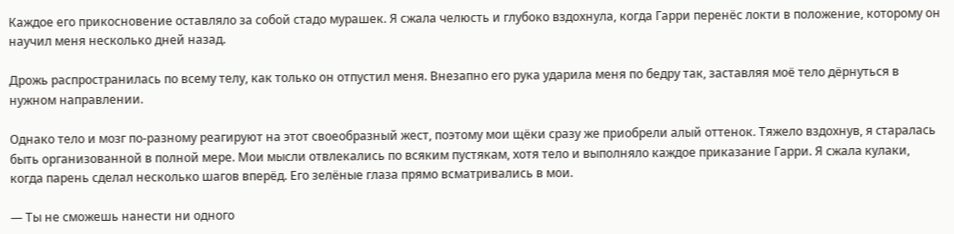Каждое его прикосновение оставляло за собой стадо мурашек. Я сжала челюсть и глубоко вздохнула, когда Гарри перенёс локти в положение, которому он научил меня несколько дней назад.

Дрожь распространилась по всему телу, как только он отпустил меня. Внезапно его рука ударила меня по бедру так, заставляя моё тело дёрнуться в нужном направлении.

Однако тело и мозг по-разному реагируют на этот своеобразный жест, поэтому мои щёки сразу же приобрели алый оттенок. Тяжело вздохнув, я старалась быть организованной в полной мере. Мои мысли отвлекались по всяким пустякам, хотя тело и выполняло каждое приказание Гарри. Я сжала кулаки, когда парень сделал несколько шагов вперёд. Его зелёные глаза прямо всматривались в мои.

— Ты не сможешь нанести ни одного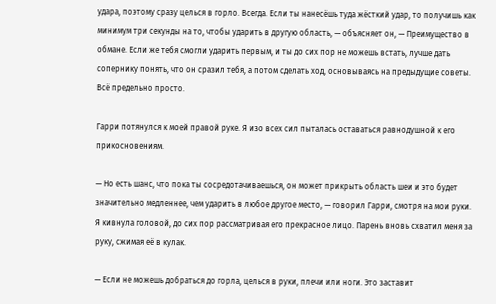удара, поэтому сразу целься в горло. Всегда. Если ты нанесёшь туда жёсткий удар, то получишь как минимум три секунды на то, чтобы ударить в другую область, — объясняет он, — Преимущество в обмане. Если же тебя смогли ударить первым, и ты до сих пор не можешь встать, лучше дать сопернику понять, что он сразил тебя, а потом сделать ход, основываясь на предыдущие советы. Всё предельно просто.

Гарри потянулся к моей правой руке. Я изо всех сил пыталась оставаться равнодушной к его прикосновениям.

— Но есть шанс, что пока ты сосредотачиваешься, он может прикрыть область шеи и это будет значительно медленнее, чем ударить в любое другое место, — говорил Гарри, смотря на мои руки. Я кивнула головой, до сих пор рассматривая его прекрасное лицо. Парень вновь схватил меня за руку, сжимая её в кулак.

— Если не можешь добраться до горла, целься в руки, плечи или ноги. Это заставит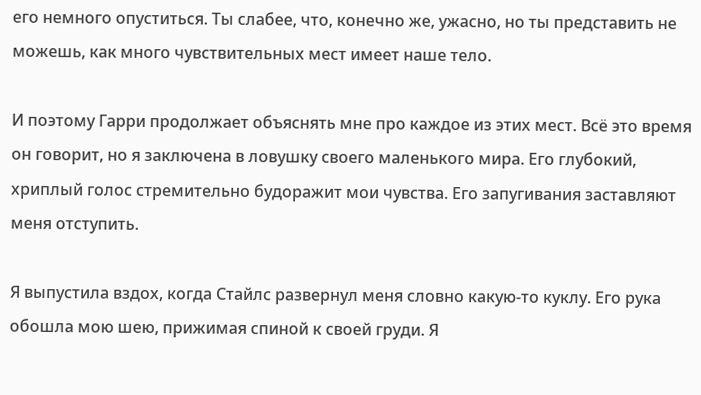его немного опуститься. Ты слабее, что, конечно же, ужасно, но ты представить не можешь, как много чувствительных мест имеет наше тело.

И поэтому Гарри продолжает объяснять мне про каждое из этих мест. Всё это время он говорит, но я заключена в ловушку своего маленького мира. Его глубокий, хриплый голос стремительно будоражит мои чувства. Его запугивания заставляют меня отступить.

Я выпустила вздох, когда Стайлс развернул меня словно какую-то куклу. Его рука обошла мою шею, прижимая спиной к своей груди. Я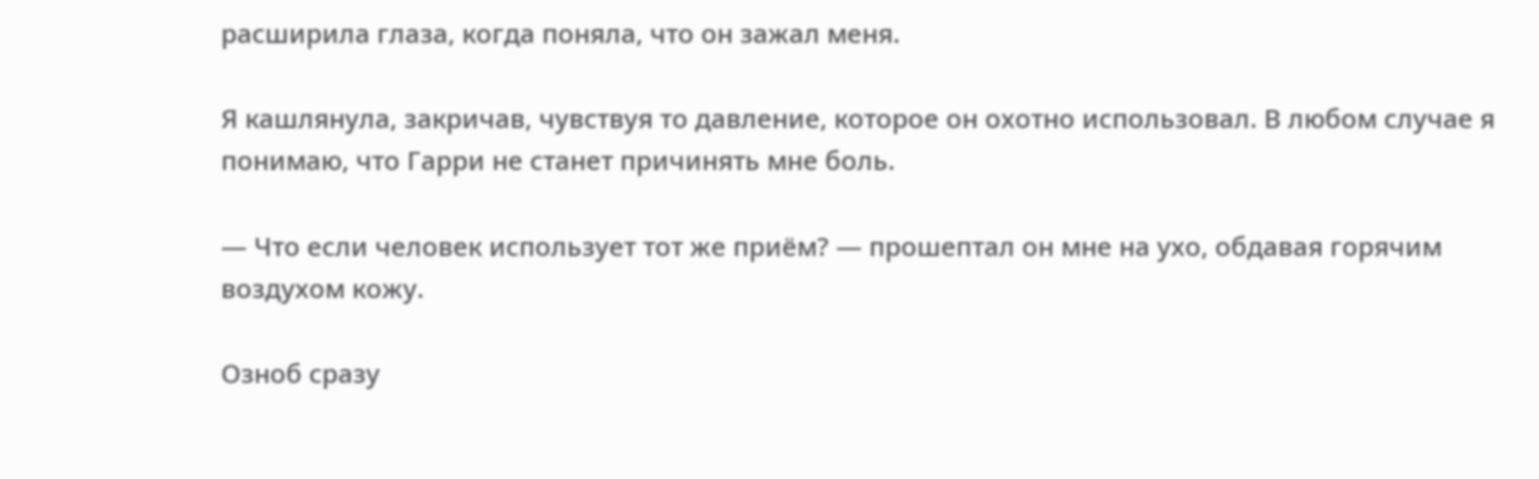расширила глаза, когда поняла, что он зажал меня.

Я кашлянула, закричав, чувствуя то давление, которое он охотно использовал. В любом случае я понимаю, что Гарри не станет причинять мне боль.

— Что если человек использует тот же приём? — прошептал он мне на ухо, обдавая горячим воздухом кожу.

Озноб сразу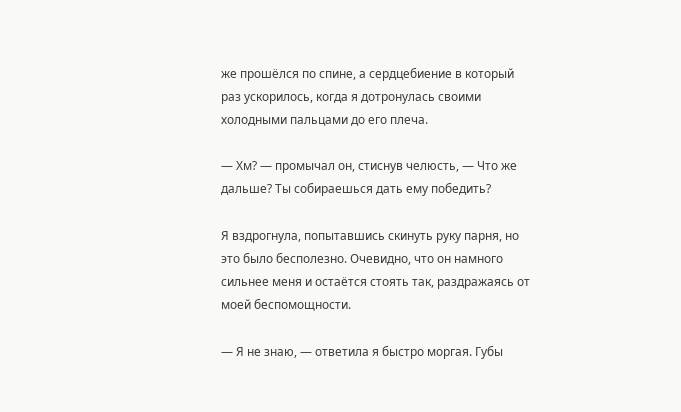же прошёлся по спине, а сердцебиение в который раз ускорилось, когда я дотронулась своими холодными пальцами до его плеча.

— Хм? — промычал он, стиснув челюсть, — Что же дальше? Ты собираешься дать ему победить?

Я вздрогнула, попытавшись скинуть руку парня, но это было бесполезно. Очевидно, что он намного сильнее меня и остаётся стоять так, раздражаясь от моей беспомощности.

— Я не знаю, — ответила я быстро моргая. Губы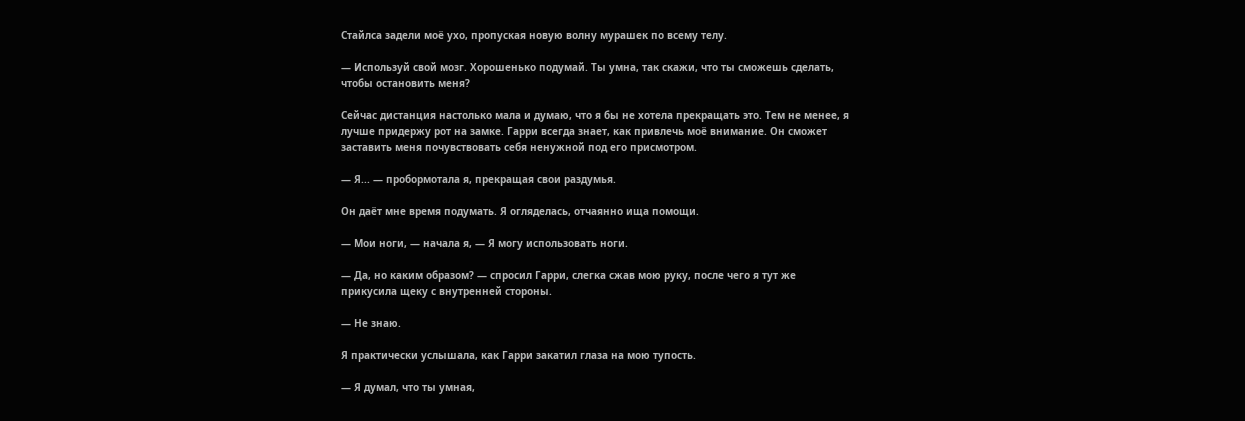Стайлса задели моё ухо, пропуская новую волну мурашек по всему телу.

— Используй свой мозг. Хорошенько подумай. Ты умна, так скажи, что ты сможешь сделать, чтобы остановить меня?

Сейчас дистанция настолько мала и думаю, что я бы не хотела прекращать это. Тем не менее, я лучше придержу рот на замке. Гарри всегда знает, как привлечь моё внимание. Он сможет заставить меня почувствовать себя ненужной под его присмотром.

— Я... — пробормотала я, прекращая свои раздумья.

Он даёт мне время подумать. Я огляделась, отчаянно ища помощи.

— Мои ноги, — начала я, — Я могу использовать ноги.

— Да, но каким образом? — спросил Гарри, слегка сжав мою руку, после чего я тут же прикусила щеку с внутренней стороны.

— Не знаю.

Я практически услышала, как Гарри закатил глаза на мою тупость.

— Я думал, что ты умная,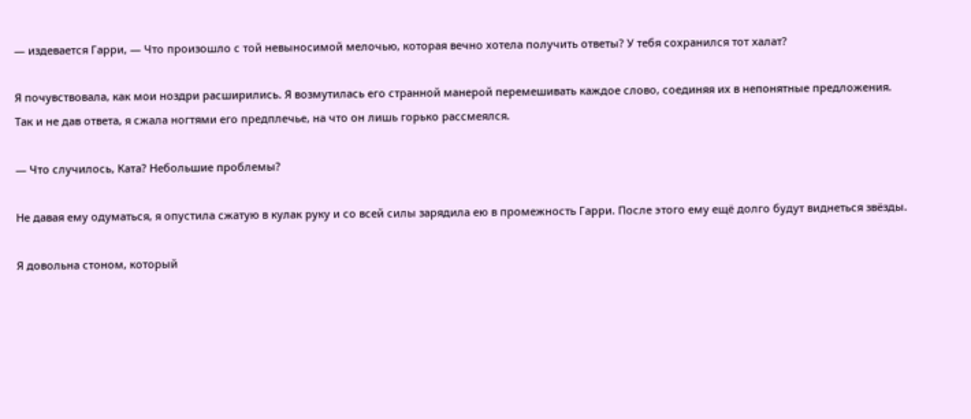— издевается Гарри, — Что произошло с той невыносимой мелочью, которая вечно хотела получить ответы? У тебя сохранился тот халат?

Я почувствовала, как мои ноздри расширились. Я возмутилась его странной манерой перемешивать каждое слово, соединяя их в непонятные предложения. Так и не дав ответа, я сжала ногтями его предплечье, на что он лишь горько рассмеялся.

— Что случилось, Ката? Небольшие проблемы?

Не давая ему одуматься, я опустила сжатую в кулак руку и со всей силы зарядила ею в промежность Гарри. После этого ему ещё долго будут виднеться звёзды.

Я довольна стоном, который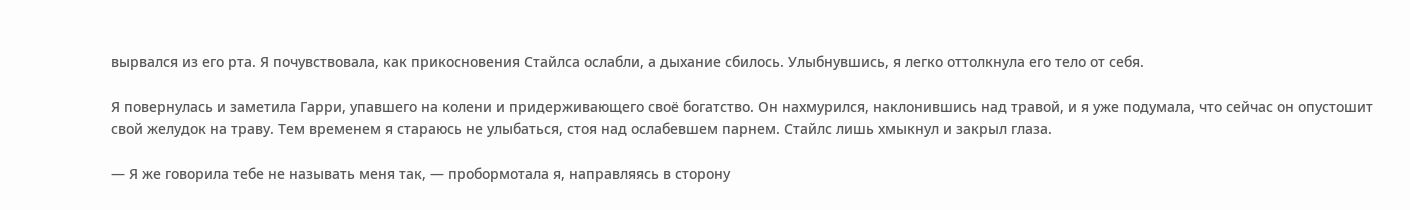вырвался из его рта. Я почувствовала, как прикосновения Стайлса ослабли, а дыхание сбилось. Улыбнувшись, я легко оттолкнула его тело от себя.

Я повернулась и заметила Гарри, упавшего на колени и придерживающего своё богатство. Он нахмурился, наклонившись над травой, и я уже подумала, что сейчас он опустошит свой желудок на траву. Тем временем я стараюсь не улыбаться, стоя над ослабевшем парнем. Стайлс лишь хмыкнул и закрыл глаза.

— Я же говорила тебе не называть меня так, — пробормотала я, направляясь в сторону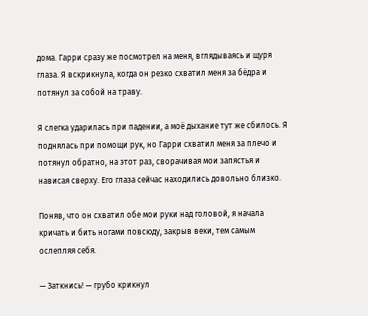дома. Гарри сразу же посмотрел на меня, вглядываясь и щуря глаза. Я вскрикнула, когда он резко схватил меня за бёдра и потянул за собой на траву.

Я слегка ударилась при падении, а моё дыхание тут же сбилось. Я поднялась при помощи рук, но Гарри схватил меня за плечо и потянул обратно, на этот раз, сворачивая мои запястья и нависая сверху. Его глаза сейчас находились довольно близко.

Поняв, что он схватил обе мои руки над головой, я начала кричать и бить ногами повсюду, закрыв веки, тем самым ослепляя себя.

— Заткнись! — грубо крикнул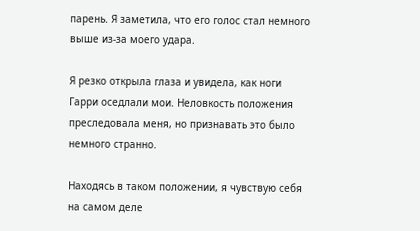парень. Я заметила, что его голос стал немного выше из-за моего удара.

Я резко открыла глаза и увидела, как ноги Гарри оседлали мои. Неловкость положения преследовала меня, но признавать это было немного странно.

Находясь в таком положении, я чувствую себя на самом деле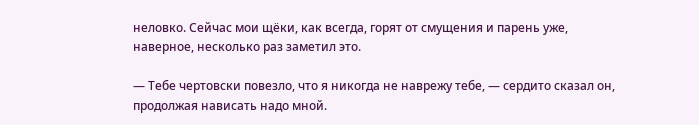неловко. Сейчас мои щёки, как всегда, горят от смущения и парень уже, наверное, несколько раз заметил это.

— Тебе чертовски повезло, что я никогда не наврежу тебе, — сердито сказал он, продолжая нависать надо мной.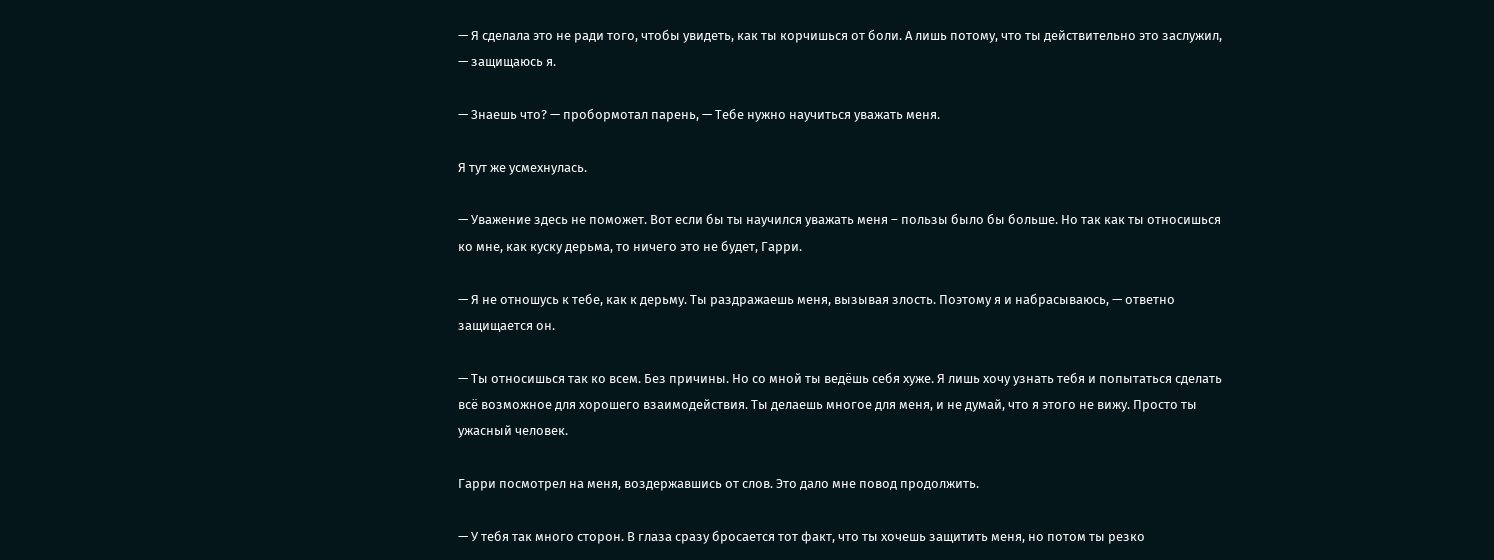— Я сделала это не ради того, чтобы увидеть, как ты корчишься от боли. А лишь потому, что ты действительно это заслужил, — защищаюсь я.

— Знаешь что? — пробормотал парень, — Тебе нужно научиться уважать меня.

Я тут же усмехнулась.

— Уважение здесь не поможет. Вот если бы ты научился уважать меня – пользы было бы больше. Но так как ты относишься ко мне, как куску дерьма, то ничего это не будет, Гарри.

— Я не отношусь к тебе, как к дерьму. Ты раздражаешь меня, вызывая злость. Поэтому я и набрасываюсь, — ответно защищается он.

— Ты относишься так ко всем. Без причины. Но со мной ты ведёшь себя хуже. Я лишь хочу узнать тебя и попытаться сделать всё возможное для хорошего взаимодействия. Ты делаешь многое для меня, и не думай, что я этого не вижу. Просто ты ужасный человек.

Гарри посмотрел на меня, воздержавшись от слов. Это дало мне повод продолжить.

— У тебя так много сторон. В глаза сразу бросается тот факт, что ты хочешь защитить меня, но потом ты резко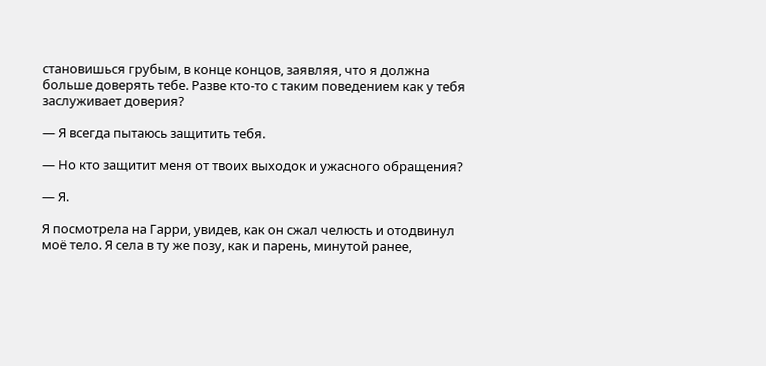становишься грубым, в конце концов, заявляя, что я должна больше доверять тебе. Разве кто-то с таким поведением как у тебя заслуживает доверия?

— Я всегда пытаюсь защитить тебя.

— Но кто защитит меня от твоих выходок и ужасного обращения?

— Я.

Я посмотрела на Гарри, увидев, как он сжал челюсть и отодвинул моё тело. Я села в ту же позу, как и парень, минутой ранее,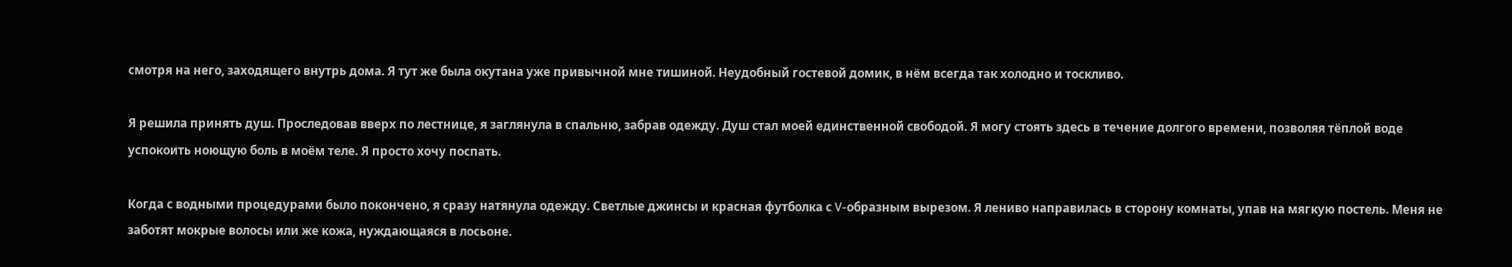смотря на него, заходящего внутрь дома. Я тут же была окутана уже привычной мне тишиной. Неудобный гостевой домик, в нём всегда так холодно и тоскливо.

Я решила принять душ. Проследовав вверх по лестнице, я заглянула в спальню, забрав одежду. Душ стал моей единственной свободой. Я могу стоять здесь в течение долгого времени, позволяя тёплой воде успокоить ноющую боль в моём теле. Я просто хочу поспать.

Когда с водными процедурами было покончено, я сразу натянула одежду. Светлые джинсы и красная футболка с V-образным вырезом. Я лениво направилась в сторону комнаты, упав на мягкую постель. Меня не заботят мокрые волосы или же кожа, нуждающаяся в лосьоне.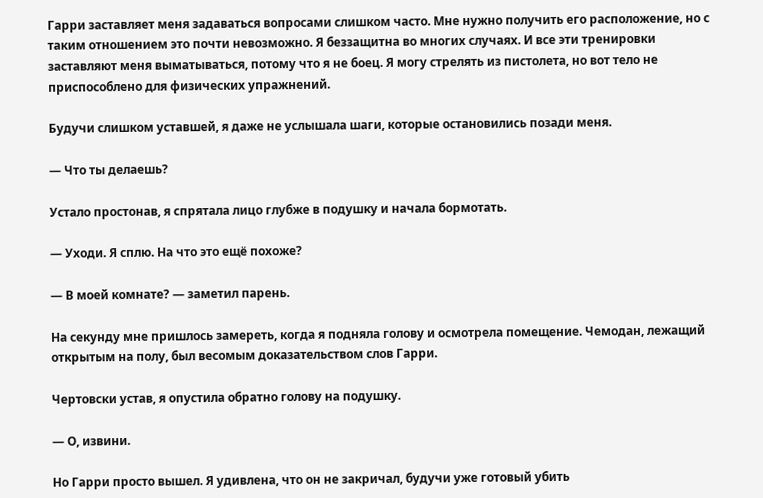Гарри заставляет меня задаваться вопросами слишком часто. Мне нужно получить его расположение, но с таким отношением это почти невозможно. Я беззащитна во многих случаях. И все эти тренировки заставляют меня выматываться, потому что я не боец. Я могу стрелять из пистолета, но вот тело не приспособлено для физических упражнений.

Будучи слишком уставшей, я даже не услышала шаги, которые остановились позади меня.

— Что ты делаешь?

Устало простонав, я спрятала лицо глубже в подушку и начала бормотать.

— Уходи. Я сплю. На что это ещё похоже?

— В моей комнате? — заметил парень.

На секунду мне пришлось замереть, когда я подняла голову и осмотрела помещение. Чемодан, лежащий открытым на полу, был весомым доказательством слов Гарри.

Чертовски устав, я опустила обратно голову на подушку.

— О, извини.

Но Гарри просто вышел. Я удивлена, что он не закричал, будучи уже готовый убить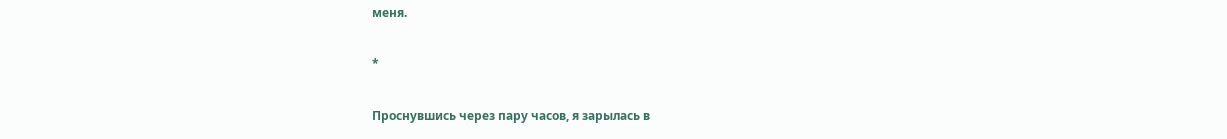меня.

*

Проснувшись через пару часов, я зарылась в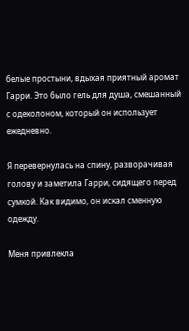белые простыни, вдыхая приятный аромат Гарри. Это было гель для душа, смешанный с одеколоном, который он использует ежедневно.

Я перевернулась на спину, разворачивая голову и заметила Гарри, сидящего перед сумкой. Как видимо, он искал сменную одежду.

Меня привлекла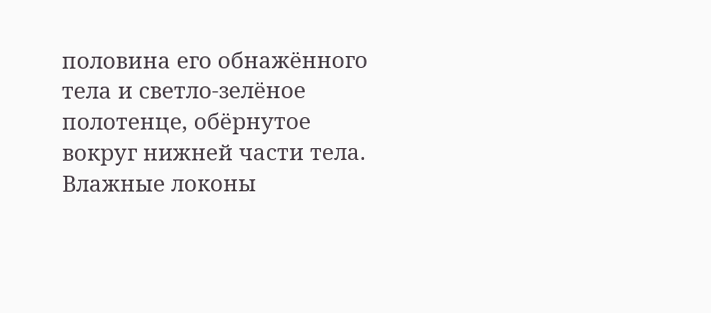половина его обнажённого тела и светло-зелёное полотенце, обёрнутое вокруг нижней части тела. Влажные локоны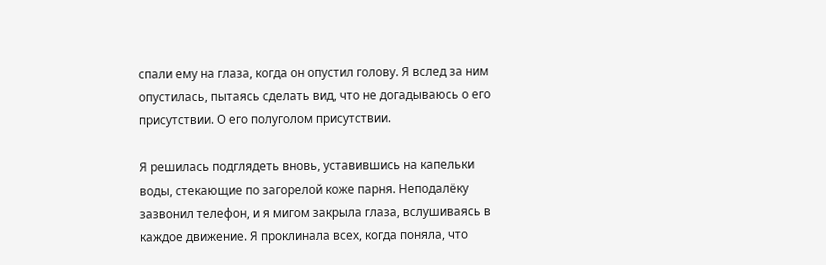спали ему на глаза, когда он опустил голову. Я вслед за ним опустилась, пытаясь сделать вид, что не догадываюсь о его присутствии. О его полуголом присутствии.

Я решилась подглядеть вновь, уставившись на капельки воды, стекающие по загорелой коже парня. Неподалёку зазвонил телефон, и я мигом закрыла глаза, вслушиваясь в каждое движение. Я проклинала всех, когда поняла, что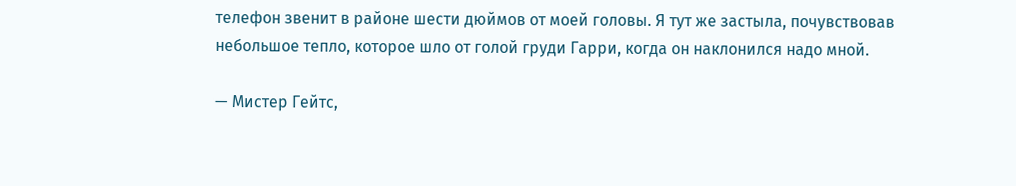телефон звенит в районе шести дюймов от моей головы. Я тут же застыла, почувствовав небольшое тепло, которое шло от голой груди Гарри, когда он наклонился надо мной.

— Мистер Гейтс,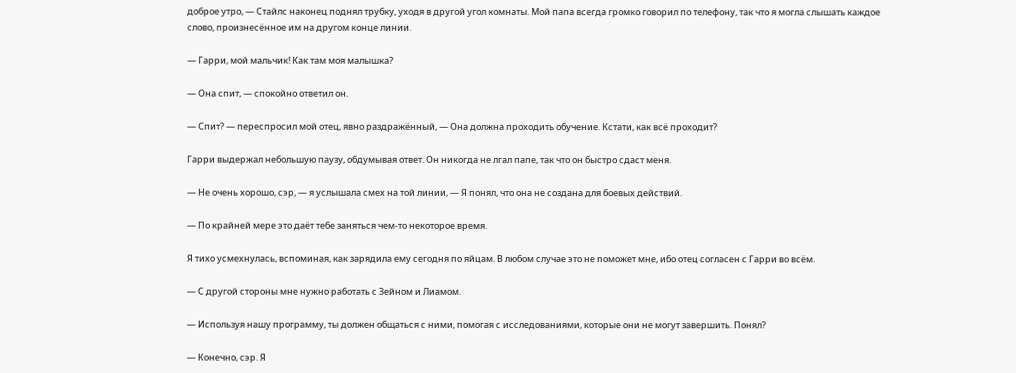доброе утро, — Стайлс наконец поднял трубку, уходя в другой угол комнаты. Мой папа всегда громко говорил по телефону, так что я могла слышать каждое слово, произнесённое им на другом конце линии.

— Гарри, мой мальчик! Как там моя малышка?

— Она спит, — спокойно ответил он.

— Спит? — переспросил мой отец, явно раздражённый, — Она должна проходить обучение. Кстати, как всё проходит?

Гарри выдержал небольшую паузу, обдумывая ответ. Он никогда не лгал папе, так что он быстро сдаст меня.

— Не очень хорошо, сэр, — я услышала смех на той линии, — Я понял, что она не создана для боевых действий.

— По крайней мере это даёт тебе заняться чем-то некоторое время.

Я тихо усмехнулась, вспоминая, как зарядила ему сегодня по яйцам. В любом случае это не поможет мне, ибо отец согласен с Гарри во всём.

— С другой стороны мне нужно работать с Зейном и Лиамом.

— Используя нашу программу, ты должен общаться с ними, помогая с исследованиями, которые они не могут завершить. Понял?

— Конечно, сэр. Я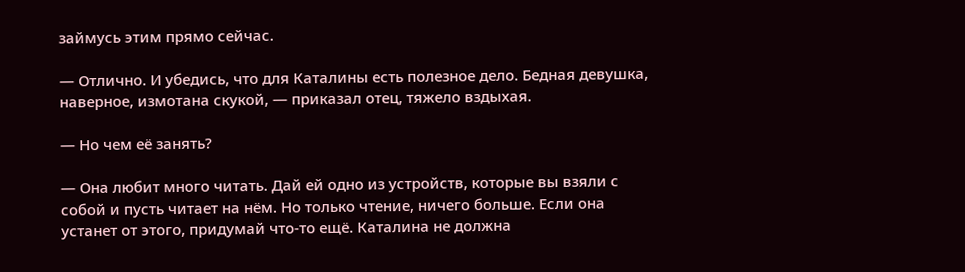займусь этим прямо сейчас.

— Отлично. И убедись, что для Каталины есть полезное дело. Бедная девушка, наверное, измотана скукой, — приказал отец, тяжело вздыхая.

— Но чем её занять?

— Она любит много читать. Дай ей одно из устройств, которые вы взяли с собой и пусть читает на нём. Но только чтение, ничего больше. Если она устанет от этого, придумай что-то ещё. Каталина не должна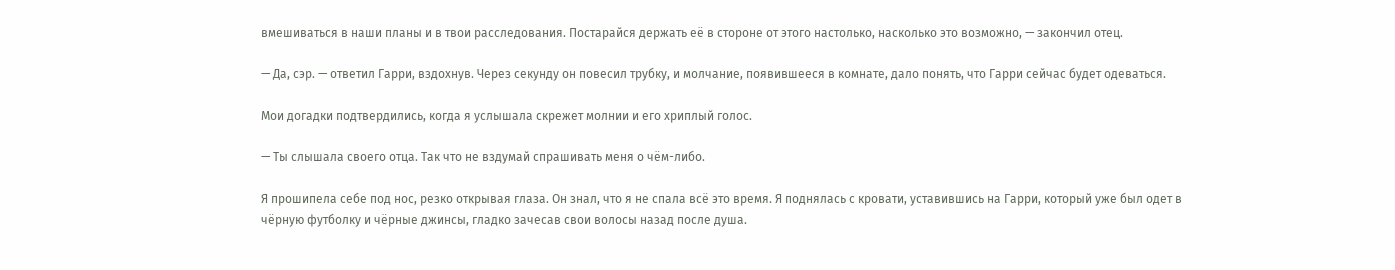вмешиваться в наши планы и в твои расследования. Постарайся держать её в стороне от этого настолько, насколько это возможно, — закончил отец.

— Да, сэр. — ответил Гарри, вздохнув. Через секунду он повесил трубку, и молчание, появившееся в комнате, дало понять, что Гарри сейчас будет одеваться.

Мои догадки подтвердились, когда я услышала скрежет молнии и его хриплый голос.

— Ты слышала своего отца. Так что не вздумай спрашивать меня о чём-либо.

Я прошипела себе под нос, резко открывая глаза. Он знал, что я не спала всё это время. Я поднялась с кровати, уставившись на Гарри, который уже был одет в чёрную футболку и чёрные джинсы, гладко зачесав свои волосы назад после душа.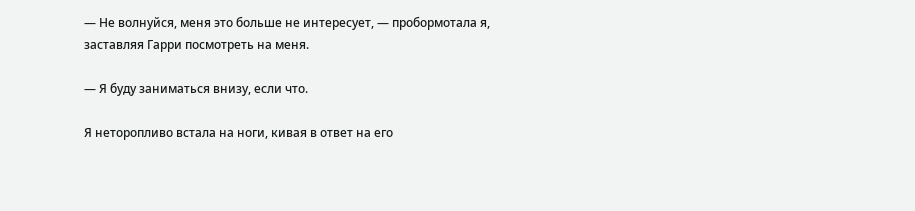— Не волнуйся, меня это больше не интересует, — пробормотала я, заставляя Гарри посмотреть на меня.

— Я буду заниматься внизу, если что.

Я неторопливо встала на ноги, кивая в ответ на его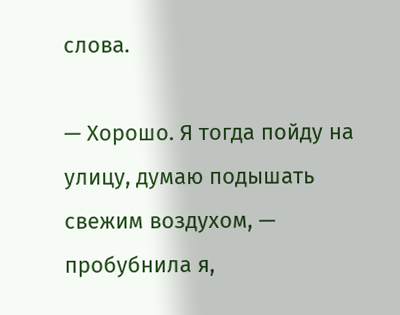слова.

— Хорошо. Я тогда пойду на улицу, думаю подышать свежим воздухом, — пробубнила я,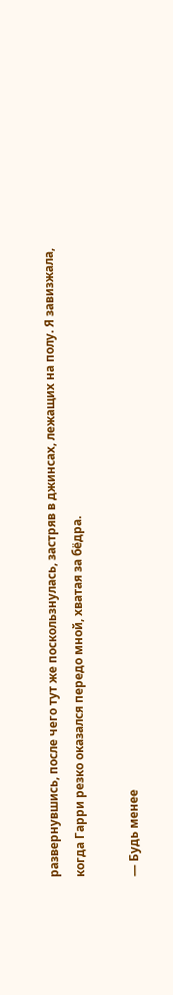развернувшись, после чего тут же поскользнулась, застряв в джинсах, лежащих на полу. Я завизжала, когда Гарри резко оказался передо мной, хватая за бёдра.

— Будь менее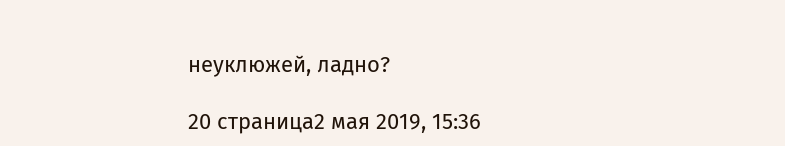неуклюжей, ладно?

20 страница2 мая 2019, 15:36